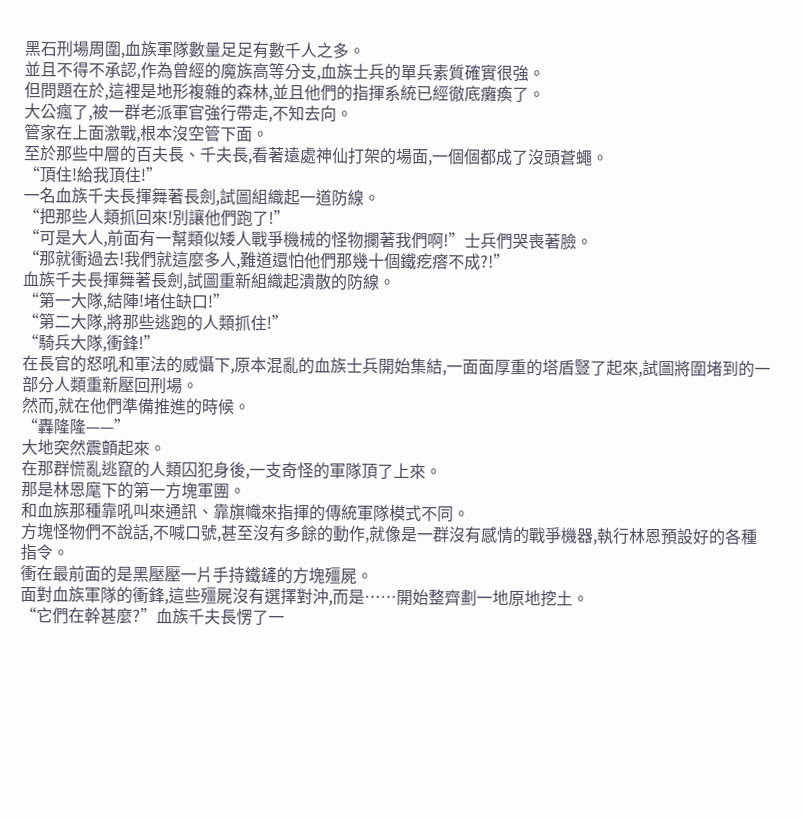黑石刑場周圍,血族軍隊數量足足有數千人之多。
並且不得不承認,作為曾經的魔族高等分支,血族士兵的單兵素質確實很強。
但問題在於,這裡是地形複雜的森林,並且他們的指揮系統已經徹底癱瘓了。
大公瘋了,被一群老派軍官強行帶走,不知去向。
管家在上面激戰,根本沒空管下面。
至於那些中層的百夫長、千夫長,看著遠處神仙打架的場面,一個個都成了沒頭蒼蠅。
“頂住!給我頂住!”
一名血族千夫長揮舞著長劍,試圖組織起一道防線。
“把那些人類抓回來!別讓他們跑了!”
“可是大人,前面有一幫類似矮人戰爭機械的怪物攔著我們啊!”士兵們哭喪著臉。
“那就衝過去!我們就這麼多人,難道還怕他們那幾十個鐵疙瘩不成?!”
血族千夫長揮舞著長劍,試圖重新組織起潰散的防線。
“第一大隊,結陣!堵住缺口!”
“第二大隊,將那些逃跑的人類抓住!”
“騎兵大隊,衝鋒!”
在長官的怒吼和軍法的威懾下,原本混亂的血族士兵開始集結,一面面厚重的塔盾豎了起來,試圖將圍堵到的一部分人類重新壓回刑場。
然而,就在他們準備推進的時候。
“轟隆隆——”
大地突然震顫起來。
在那群慌亂逃竄的人類囚犯身後,一支奇怪的軍隊頂了上來。
那是林恩麾下的第一方塊軍團。
和血族那種靠吼叫來通訊、靠旗幟來指揮的傳統軍隊模式不同。
方塊怪物們不說話,不喊口號,甚至沒有多餘的動作,就像是一群沒有感情的戰爭機器,執行林恩預設好的各種指令。
衝在最前面的是黑壓壓一片手持鐵鏟的方塊殭屍。
面對血族軍隊的衝鋒,這些殭屍沒有選擇對沖,而是……開始整齊劃一地原地挖土。
“它們在幹甚麼?”血族千夫長愣了一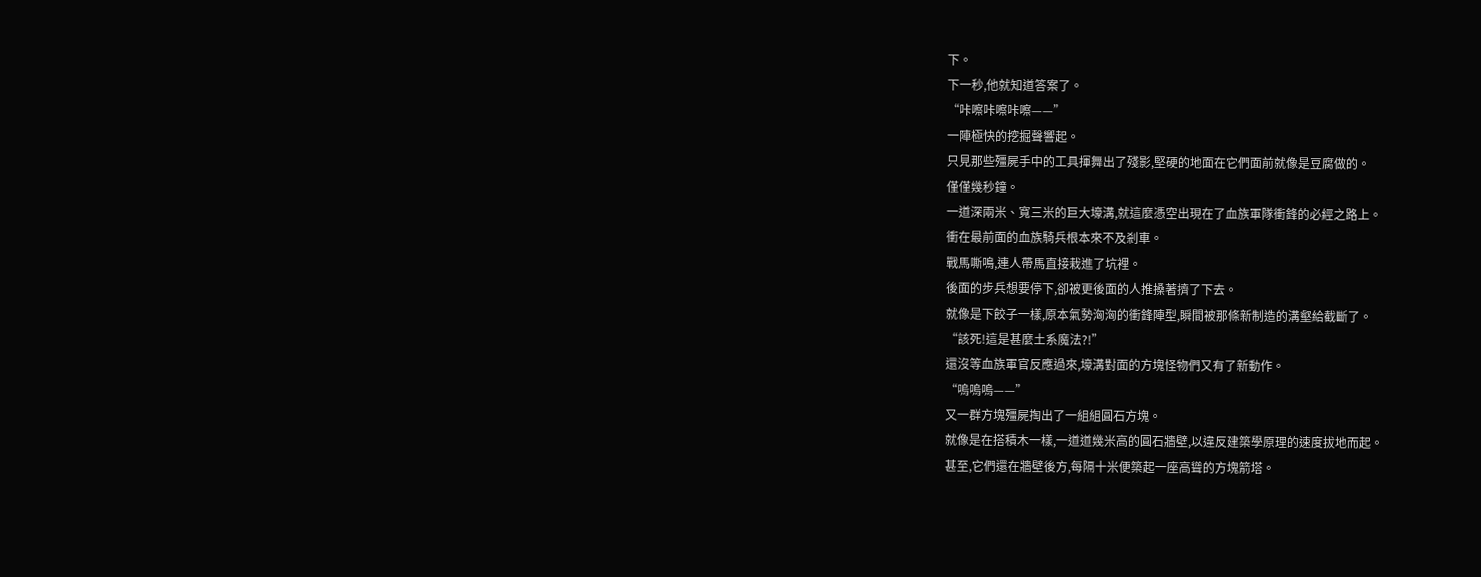下。
下一秒,他就知道答案了。
“咔嚓咔嚓咔嚓——”
一陣極快的挖掘聲響起。
只見那些殭屍手中的工具揮舞出了殘影,堅硬的地面在它們面前就像是豆腐做的。
僅僅幾秒鐘。
一道深兩米、寬三米的巨大壕溝,就這麼憑空出現在了血族軍隊衝鋒的必經之路上。
衝在最前面的血族騎兵根本來不及剎車。
戰馬嘶鳴,連人帶馬直接栽進了坑裡。
後面的步兵想要停下,卻被更後面的人推搡著擠了下去。
就像是下餃子一樣,原本氣勢洶洶的衝鋒陣型,瞬間被那條新制造的溝壑給截斷了。
“該死!這是甚麼土系魔法?!”
還沒等血族軍官反應過來,壕溝對面的方塊怪物們又有了新動作。
“嗚嗚嗚——”
又一群方塊殭屍掏出了一組組圓石方塊。
就像是在搭積木一樣,一道道幾米高的圓石牆壁,以違反建築學原理的速度拔地而起。
甚至,它們還在牆壁後方,每隔十米便築起一座高聳的方塊箭塔。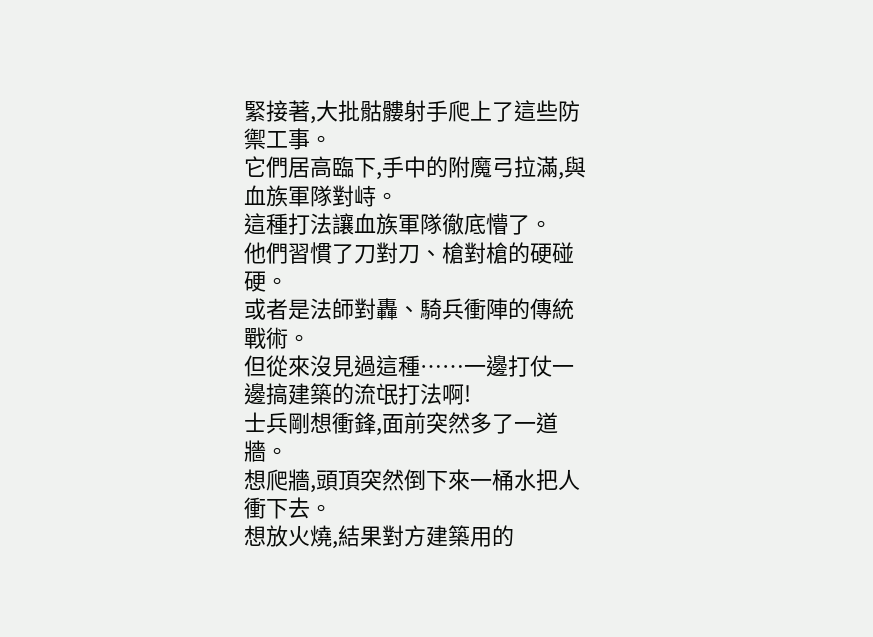緊接著,大批骷髏射手爬上了這些防禦工事。
它們居高臨下,手中的附魔弓拉滿,與血族軍隊對峙。
這種打法讓血族軍隊徹底懵了。
他們習慣了刀對刀、槍對槍的硬碰硬。
或者是法師對轟、騎兵衝陣的傳統戰術。
但從來沒見過這種……一邊打仗一邊搞建築的流氓打法啊!
士兵剛想衝鋒,面前突然多了一道牆。
想爬牆,頭頂突然倒下來一桶水把人衝下去。
想放火燒,結果對方建築用的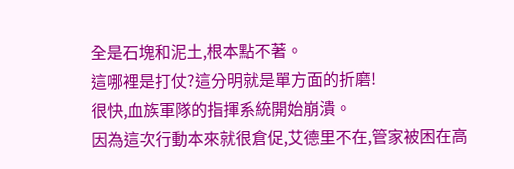全是石塊和泥土,根本點不著。
這哪裡是打仗?這分明就是單方面的折磨!
很快,血族軍隊的指揮系統開始崩潰。
因為這次行動本來就很倉促,艾德里不在,管家被困在高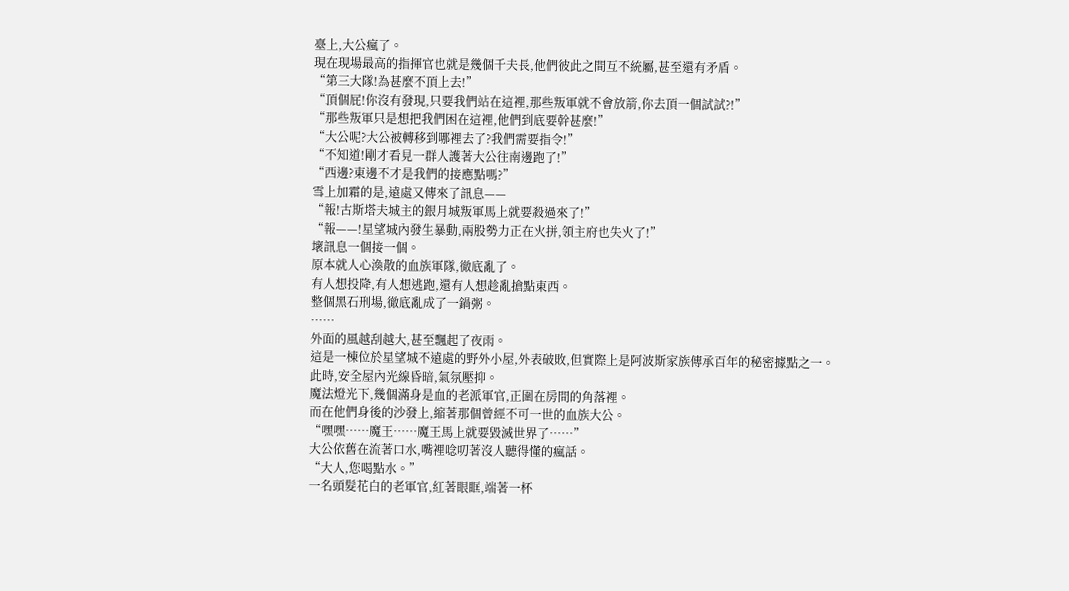臺上,大公瘋了。
現在現場最高的指揮官也就是幾個千夫長,他們彼此之間互不統屬,甚至還有矛盾。
“第三大隊!為甚麼不頂上去!”
“頂個屁!你沒有發現,只要我們站在這裡,那些叛軍就不會放箭,你去頂一個試試?!”
“那些叛軍只是想把我們困在這裡,他們到底要幹甚麼!”
“大公呢?大公被轉移到哪裡去了?我們需要指令!”
“不知道!剛才看見一群人護著大公往南邊跑了!”
“西邊?東邊不才是我們的接應點嗎?”
雪上加霜的是,遠處又傳來了訊息——
“報!古斯塔夫城主的銀月城叛軍馬上就要殺過來了!”
“報——!星望城內發生暴動,兩股勢力正在火拼,領主府也失火了!”
壞訊息一個接一個。
原本就人心渙散的血族軍隊,徹底亂了。
有人想投降,有人想逃跑,還有人想趁亂搶點東西。
整個黑石刑場,徹底亂成了一鍋粥。
……
外面的風越刮越大,甚至飄起了夜雨。
這是一棟位於星望城不遠處的野外小屋,外表破敗,但實際上是阿波斯家族傳承百年的秘密據點之一。
此時,安全屋內光線昏暗,氣氛壓抑。
魔法燈光下,幾個滿身是血的老派軍官,正圍在房間的角落裡。
而在他們身後的沙發上,縮著那個曾經不可一世的血族大公。
“嘿嘿……魔王……魔王馬上就要毀滅世界了……”
大公依舊在流著口水,嘴裡唸叨著沒人聽得懂的瘋話。
“大人,您喝點水。”
一名頭髮花白的老軍官,紅著眼眶,端著一杯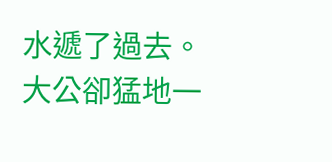水遞了過去。
大公卻猛地一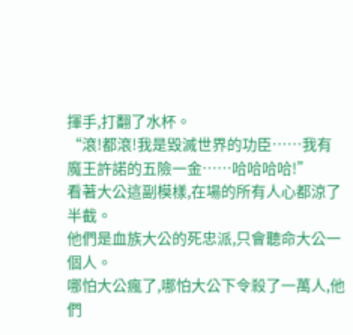揮手,打翻了水杯。
“滾!都滾!我是毀滅世界的功臣……我有魔王許諾的五險一金……哈哈哈哈!”
看著大公這副模樣,在場的所有人心都涼了半截。
他們是血族大公的死忠派,只會聽命大公一個人。
哪怕大公瘋了,哪怕大公下令殺了一萬人,他們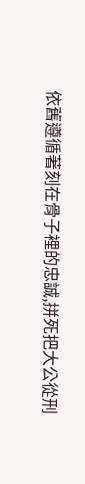依舊遵循著刻在骨子裡的忠誠,拼死把大公從刑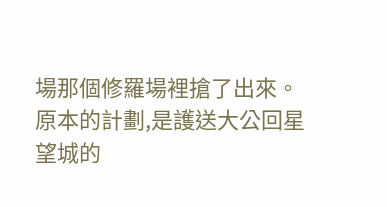場那個修羅場裡搶了出來。
原本的計劃,是護送大公回星望城的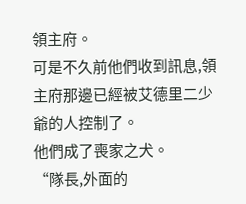領主府。
可是不久前他們收到訊息,領主府那邊已經被艾德里二少爺的人控制了。
他們成了喪家之犬。
“隊長,外面的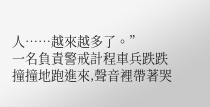人……越來越多了。”
一名負責警戒計程車兵跌跌撞撞地跑進來,聲音裡帶著哭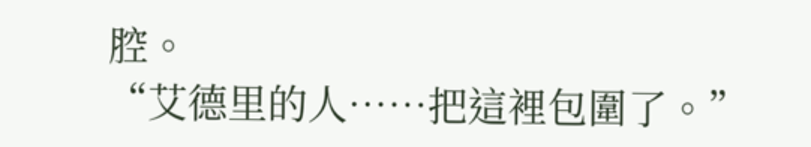腔。
“艾德里的人……把這裡包圍了。”